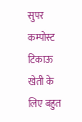सुपर कम्पोस्ट टिकाऊ खेती के लिए बहुत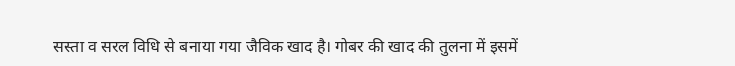सस्ता व सरल विधि से बनाया गया जैविक खाद है। गोबर की खाद की तुलना में इसमें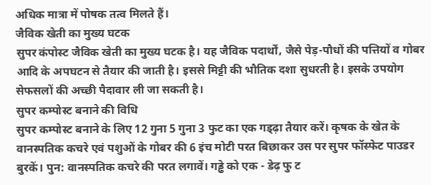अधिक मात्रा में पोषक तत्व मिलते हैं।
जैविक खेती का मुख्य घटक
सुपर कंपोस्ट जैविक खेती का मुख्य घटक है। यह जैविक पदार्थों, जैसे पेड़-पौधों की पत्तियों व गोबर आदि के अपघटन से तैयार की जाती है। इससे मिट्टी की भौतिक दशा सुधरती है। इसके उपयोग सेफसलों की अच्छी पैदावार ली जा सकती है।
सुपर कम्पोस्ट बनाने की विधि
सुपर कम्पोस्ट बनाने के लिए 12 गुना 5 गुना 3 फुट का एक गड्ढ़ा तैयार करें। कृषक के खेत के वानस्पतिक कचरे एवं पशुओं के गोबर की 6 इंच मोटी परत बिछाकर उस पर सुपर फॉस्फेट पाउडर बुरकें। पुन: वानस्पतिक कचरे की परत लगावें। गड्ढे को एक - डेढ़ फु ट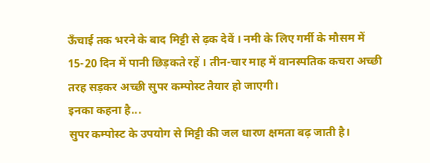ऊँचाई तक भरने के बाद मिट्टी से ढ़क देवें । नमी के लिए गर्मी के मौसम में 15-20 दिन में पानी छिड़कते रहें । तीन-चार माह में वानस्पतिक कचरा अच्छी तरह सड़कर अच्छी सुपर कम्पोस्ट तैयार हो जाएगी।
इनका कहना है...
सुपर कम्पोस्ट के उपयोग से मिट्टी की जल धारण क्षमता बढ़ जाती है।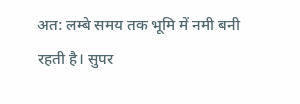अत: लम्बे समय तक भूमि में नमी बनी रहती है। सुपर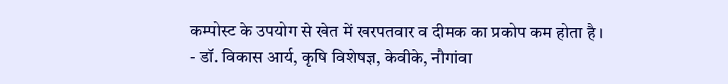कम्पोस्ट के उपयोग से खेत में खरपतवार व दीमक का प्रकोप कम होता है ।
- डॉ. विकास आर्य, कृषि विशेषज्ञ, केवीके, नौगांवा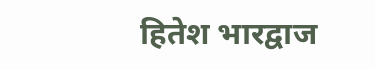हितेश भारद्वाज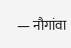— नौगांवा